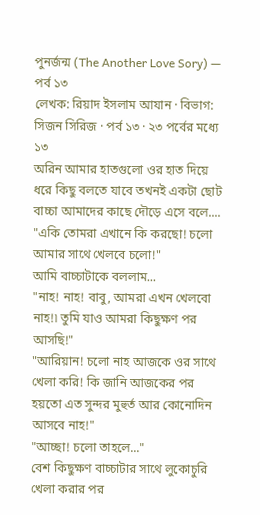পুনর্জন্ম (The Another Love Sory) — পর্ব ১৩
লেখক: রিয়াদ ইসলাম আযান · বিভাগ: সিজন সিরিজ · পর্ব ১৩ · ২৩ পর্বের মধ্যে ১৩
অরিন আমার হাতগুলো ওর হাত দিয়ে ধরে কিছু বলতে যাবে তখনই একটা ছোট বাচ্চা আমাদের কাছে দৌড়ে এসে বলে....
"একি তোমরা এখানে কি করছো! চলো আমার সাথে খেলবে চলো!"
আমি বাচ্চাটাকে বললাম...
"নাহ! নাহ! বাবু, আমরা এখন খেলবো নাহ!৷ তুমি যাও আমরা কিছুক্ষণ পর আসছি!"
"আরিয়ান! চলো নাহ আজকে ওর সাথে খেলা করি! কি জানি আজকের পর হয়তো এত সুন্দর মুহুর্ত আর কোনোদিন আসবে নাহ!"
"আচ্ছা! চলো তাহলে..."
বেশ কিছুক্ষণ বাচ্চাটার সাথে লুকোচুরি খেলা করার পর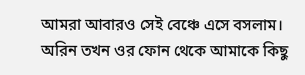আমরা আবারও সেই বেঞ্চে এসে বসলাম।
অরিন তখন ওর ফোন থেকে আমাকে কিছু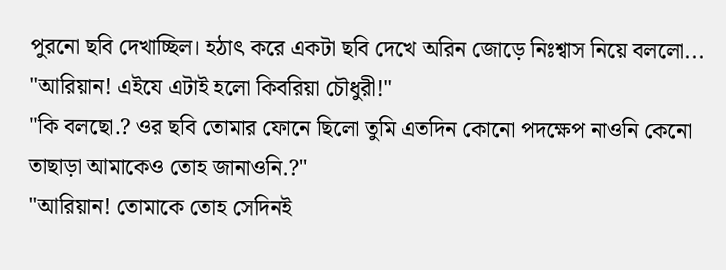পুরনো ছবি দেখাচ্ছিল। হঠাৎ করে একটা ছবি দেখে অরিন জোড়ে নিঃশ্বাস নিয়ে বললো...
"আরিয়ান! এইযে এটাই হলো কিবরিয়া চৌধুরী!"
"কি বলছো.? ওর ছবি তোমার ফোনে ছিলো তুমি এতদিন কোনো পদক্ষেপ নাওনি কেনো তাছাড়া আমাকেও তোহ জানাওনি.?"
"আরিয়ান! তোমাকে তোহ সেদিনই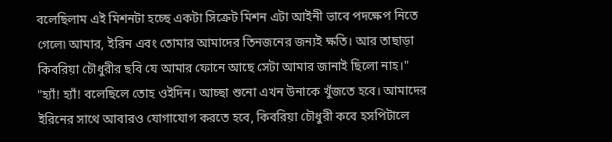বলেছিলাম এই মিশনটা হচ্ছে একটা সিক্রেট মিশন এটা আইনী ভাবে পদক্ষেপ নিতে গেলে৷ আমার, ইরিন এবং তোমার আমাদের তিনজনের জন্যই ক্ষতি। আর তাছাড়া কিবরিয়া চৌধুরীর ছবি যে আমার ফোনে আছে সেটা আমার জানাই ছিলো নাহ।"
"হ্যাঁ! হ্যাঁ! বলেছিলে তোহ ওইদিন। আচ্ছা শুনো এখন উনাকে খুঁজতে হবে। আমাদের ইরিনের সাথে আবারও যোগাযোগ করতে হবে, কিবরিয়া চৌধুরী কবে হসপিটালে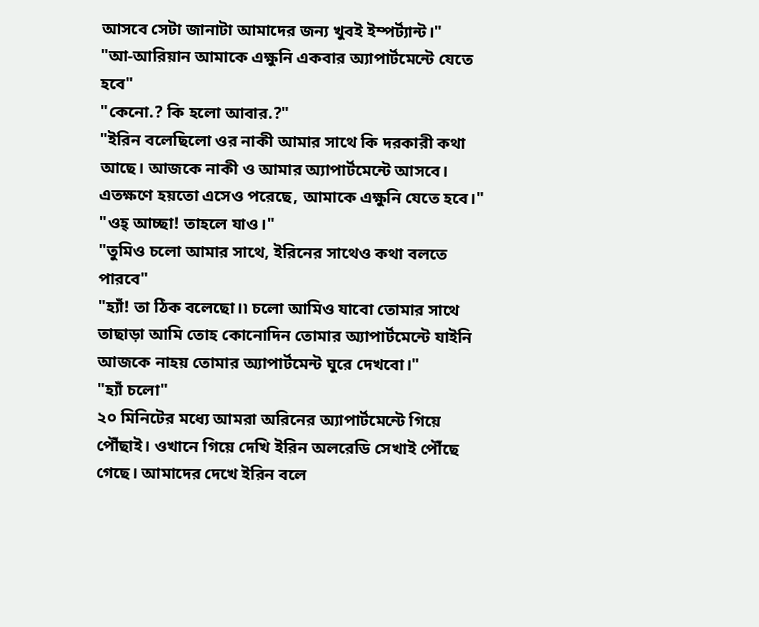আসবে সেটা জানাটা আমাদের জন্য খুবই ইম্পর্ট্যান্ট।"
"আ-আরিয়ান আমাকে এক্ষুনি একবার অ্যাপার্টমেন্টে যেতে হবে"
"কেনো.? কি হলো আবার.?"
"ইরিন বলেছিলো ওর নাকী আমার সাথে কি দরকারী কথা আছে। আজকে নাকী ও আমার অ্যাপার্টমেন্টে আসবে। এতক্ষণে হয়তো এসেও পরেছে, আমাকে এক্ষুনি যেতে হবে।"
"ওহ্ আচ্ছা! তাহলে যাও।"
"তুমিও চলো আমার সাথে, ইরিনের সাথেও কথা বলতে পারবে"
"হ্যাঁ! তা ঠিক বলেছো।৷ চলো আমিও যাবো তোমার সাথে তাছাড়া আমি তোহ কোনোদিন তোমার অ্যাপার্টমেন্টে যাইনি আজকে নাহয় তোমার অ্যাপার্টমেন্ট ঘুরে দেখবো।"
"হ্যাঁ চলো"
২০ মিনিটের মধ্যে আমরা অরিনের অ্যাপার্টমেন্টে গিয়ে পৌঁছাই। ওখানে গিয়ে দেখি ইরিন অলরেডি সেখাই পৌঁছে গেছে। আমাদের দেখে ইরিন বলে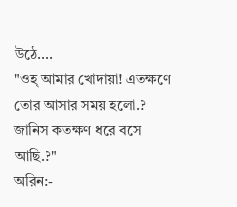উঠে....
"ওহ্ আমার খোদায়া! এতক্ষণে তোর আসার সময় হলো.? জানিস কতক্ষণ ধরে বসে আছি.?"
অরিন:-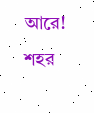আরে! শহর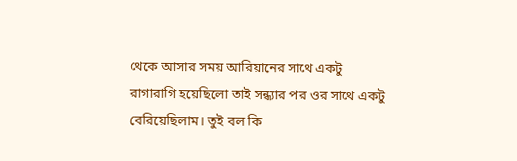থেকে আসার সময় আরিয়ানের সাথে একটু রাগারাগি হয়েছিলো তাই সন্ধ্যার পর ওর সাথে একটু বেরিয়েছিলাম। তুই বল কি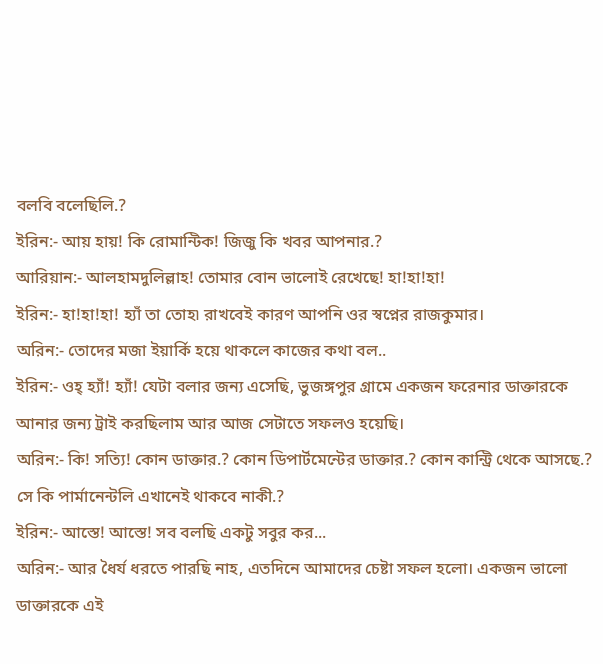বলবি বলেছিলি.?
ইরিন:- আয় হায়! কি রোমান্টিক! জিজু কি খবর আপনার.?
আরিয়ান:- আলহামদুলিল্লাহ! তোমার বোন ভালোই রেখেছে! হা!হা!হা!
ইরিন:- হা!হা!হা! হ্যাঁ তা তোহ৷ রাখবেই কারণ আপনি ওর স্বপ্নের রাজকুমার।
অরিন:- তোদের মজা ইয়ার্কি হয়ে থাকলে কাজের কথা বল..
ইরিন:- ওহ্ হ্যাঁ! হ্যাঁ! যেটা বলার জন্য এসেছি, ভুজঙ্গপুর গ্রামে একজন ফরেনার ডাক্তারকে আনার জন্য ট্রাই করছিলাম আর আজ সেটাতে সফলও হয়েছি।
অরিন:- কি! সত্যি! কোন ডাক্তার.? কোন ডিপার্টমেন্টের ডাক্তার.? কোন কান্ট্রি থেকে আসছে.? সে কি পার্মানেন্টলি এখানেই থাকবে নাকী.?
ইরিন:- আস্তে! আস্তে! সব বলছি একটু সবুর কর...
অরিন:- আর ধৈর্য ধরতে পারছি নাহ, এতদিনে আমাদের চেষ্টা সফল হলো। একজন ভালো ডাক্তারকে এই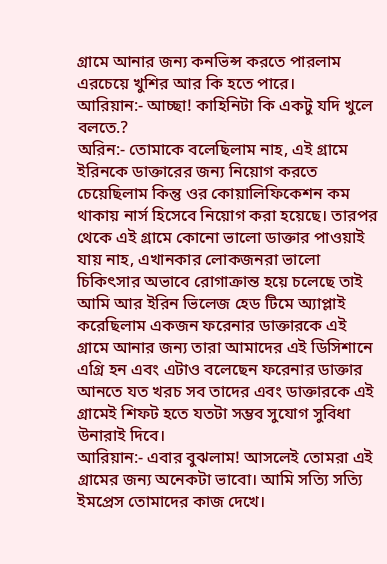গ্রামে আনার জন্য কনভিন্স করতে পারলাম এরচেয়ে খুশির আর কি হতে পারে।
আরিয়ান:- আচ্ছা! কাহিনিটা কি একটু যদি খুলে বলতে.?
অরিন:- তোমাকে বলেছিলাম নাহ, এই গ্রামে ইরিনকে ডাক্তারের জন্য নিয়োগ করতে চেয়েছিলাম কিন্তু ওর কোয়ালিফিকেশন কম থাকায় নার্স হিসেবে নিয়োগ করা হয়েছে। তারপর থেকে এই গ্রামে কোনো ভালো ডাক্তার পাওয়াই যায় নাহ, এখানকার লোকজনরা ভালো চিকিৎসার অভাবে রোগাক্রান্ত হয়ে চলেছে তাই আমি আর ইরিন ভিলেজ হেড টিমে অ্যাপ্লাই করেছিলাম একজন ফরেনার ডাক্তারকে এই গ্রামে আনার জন্য তারা আমাদের এই ডিসিশানে এগ্রি হন এবং এটাও বলেছেন ফরেনার ডাক্তার আনতে যত খরচ সব তাদের এবং ডাক্তারকে এই গ্রামেই শিফট হতে যতটা সম্ভব সুযোগ সুবিধা উনারাই দিবে।
আরিয়ান:- এবার বুঝলাম! আসলেই তোমরা এই গ্রামের জন্য অনেকটা ভাবো। আমি সত্যি সত্যি ইমপ্রেস তোমাদের কাজ দেখে।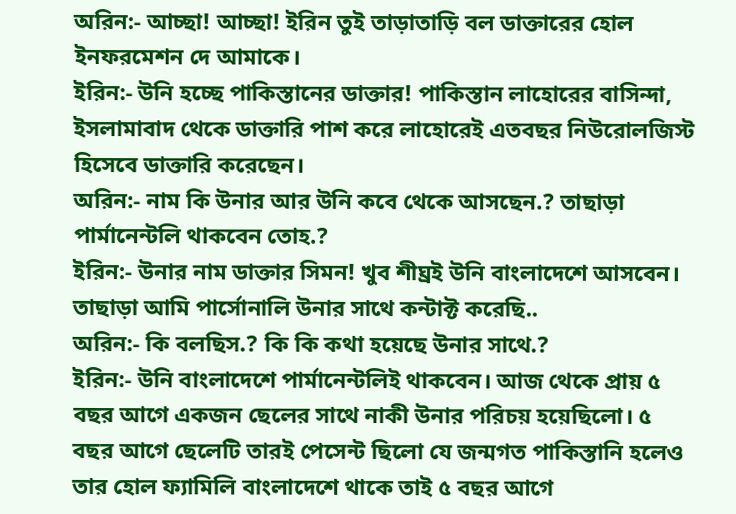অরিন:- আচ্ছা! আচ্ছা! ইরিন তুই তাড়াতাড়ি বল ডাক্তারের হোল ইনফরমেশন দে আমাকে।
ইরিন:- উনি হচ্ছে পাকিস্তানের ডাক্তার! পাকিস্তান লাহোরের বাসিন্দা, ইসলামাবাদ থেকে ডাক্তারি পাশ করে লাহোরেই এতবছর নিউরোলজিস্ট হিসেবে ডাক্তারি করেছেন।
অরিন:- নাম কি উনার আর উনি কবে থেকে আসছেন.? তাছাড়া পার্মানেন্টলি থাকবেন তোহ.?
ইরিন:- উনার নাম ডাক্তার সিমন! খুব শীঘ্রই উনি বাংলাদেশে আসবেন। তাছাড়া আমি পার্সোনালি উনার সাথে কন্টাক্ট করেছি..
অরিন:- কি বলছিস.? কি কি কথা হয়েছে উনার সাথে.?
ইরিন:- উনি বাংলাদেশে পার্মানেন্টলিই থাকবেন। আজ থেকে প্রায় ৫ বছর আগে একজন ছেলের সাথে নাকী উনার পরিচয় হয়েছিলো। ৫ বছর আগে ছেলেটি তারই পেসেন্ট ছিলো যে জন্মগত পাকিস্তানি হলেও তার হোল ফ্যামিলি বাংলাদেশে থাকে তাই ৫ বছর আগে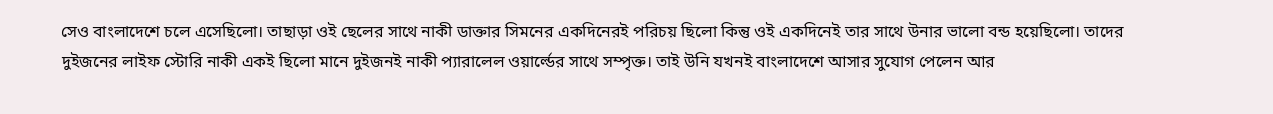সেও বাংলাদেশে চলে এসেছিলো। তাছাড়া ওই ছেলের সাথে নাকী ডাক্তার সিমনের একদিনেরই পরিচয় ছিলো কিন্তু ওই একদিনেই তার সাথে উনার ভালো বন্ড হয়েছিলো। তাদের দুইজনের লাইফ স্টোরি নাকী একই ছিলো মানে দুইজনই নাকী প্যারালেল ওয়ার্ল্ডের সাথে সম্পৃক্ত। তাই উনি যখনই বাংলাদেশে আসার সুযোগ পেলেন আর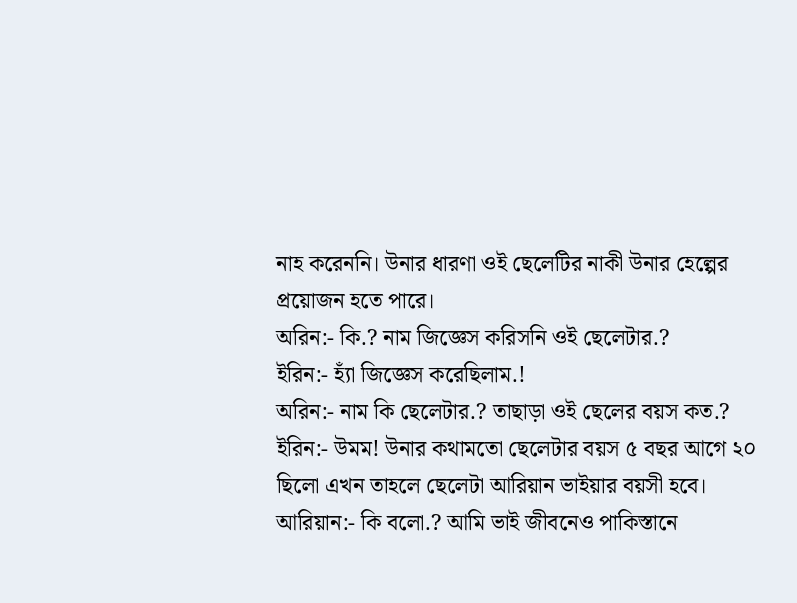নাহ করেননি। উনার ধারণা ওই ছেলেটির নাকী উনার হেল্পের প্রয়োজন হতে পারে।
অরিন:- কি.? নাম জিজ্ঞেস করিসনি ওই ছেলেটার.?
ইরিন:- হ্যাঁ জিজ্ঞেস করেছিলাম.!
অরিন:- নাম কি ছেলেটার.? তাছাড়া ওই ছেলের বয়স কত.?
ইরিন:- উমম! উনার কথামতো ছেলেটার বয়স ৫ বছর আগে ২০ ছিলো এখন তাহলে ছেলেটা আরিয়ান ভাইয়ার বয়সী হবে।
আরিয়ান:- কি বলো.? আমি ভাই জীবনেও পাকিস্তানে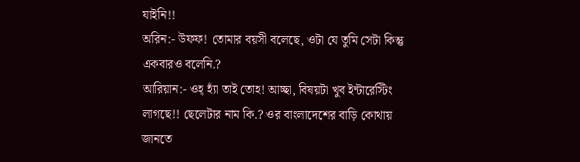যাইনি!!
অরিন:- উফফ! তোমার বয়সী বলেছে, ওটা যে তুমি সেটা কিন্তু একবারও বলেনি.?
আরিয়ান:- ওহ্ হ্যাঁ তাই তোহ! আচ্ছা, বিষয়টা খুব ইন্টারেস্টিং লাগছে!! ছেলেটার নাম কি.? ওর বাংলাদেশের বাড়ি কোথায় জানতে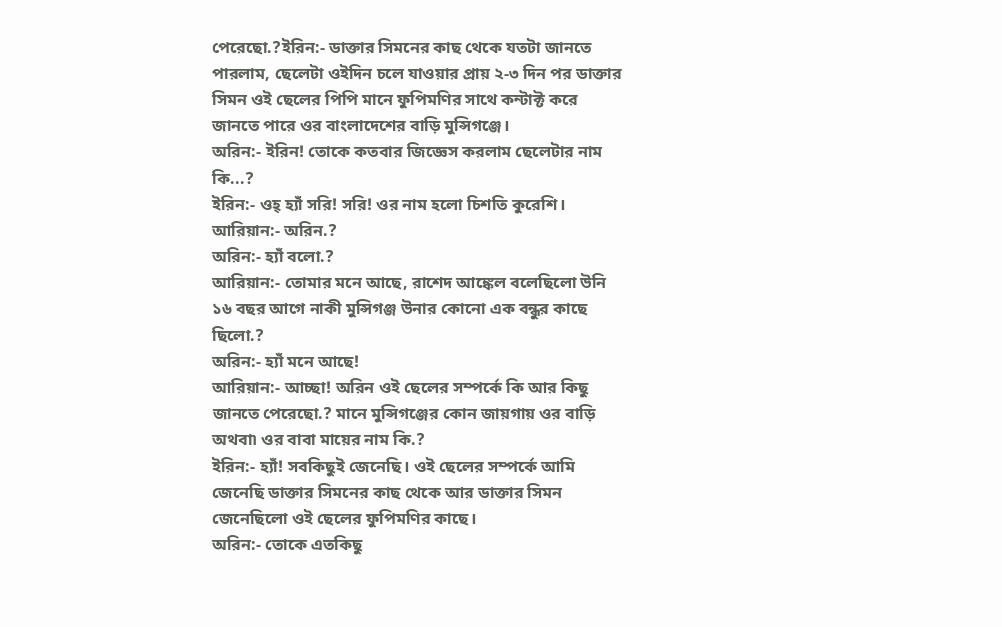পেরেছো.?ইরিন:- ডাক্তার সিমনের কাছ থেকে যতটা জানতে পারলাম, ছেলেটা ওইদিন চলে যাওয়ার প্রায় ২-৩ দিন পর ডাক্তার সিমন ওই ছেলের পিপি মানে ফুপিমণির সাথে কন্টাক্ট করে জানতে পারে ওর বাংলাদেশের বাড়ি মুন্সিগঞ্জে।
অরিন:- ইরিন! তোকে কতবার জিজ্ঞেস করলাম ছেলেটার নাম কি...?
ইরিন:- ওহ্ হ্যাঁ সরি! সরি! ওর নাম হলো চিশতি কুরেশি।
আরিয়ান:- অরিন.?
অরিন:- হ্যাঁ বলো.?
আরিয়ান:- তোমার মনে আছে, রাশেদ আঙ্কেল বলেছিলো উনি ১৬ বছর আগে নাকী মুন্সিগঞ্জ উনার কোনো এক বন্ধুর কাছে ছিলো.?
অরিন:- হ্যাঁ মনে আছে!
আরিয়ান:- আচ্ছা! অরিন ওই ছেলের সম্পর্কে কি আর কিছু জানতে পেরেছো.? মানে মুন্সিগঞ্জের কোন জায়গায় ওর বাড়ি অথবা৷ ওর বাবা মায়ের নাম কি.?
ইরিন:- হ্যাঁ! সবকিছুই জেনেছি। ওই ছেলের সম্পর্কে আমি জেনেছি ডাক্তার সিমনের কাছ থেকে আর ডাক্তার সিমন জেনেছিলো ওই ছেলের ফুপিমণির কাছে।
অরিন:- তোকে এতকিছু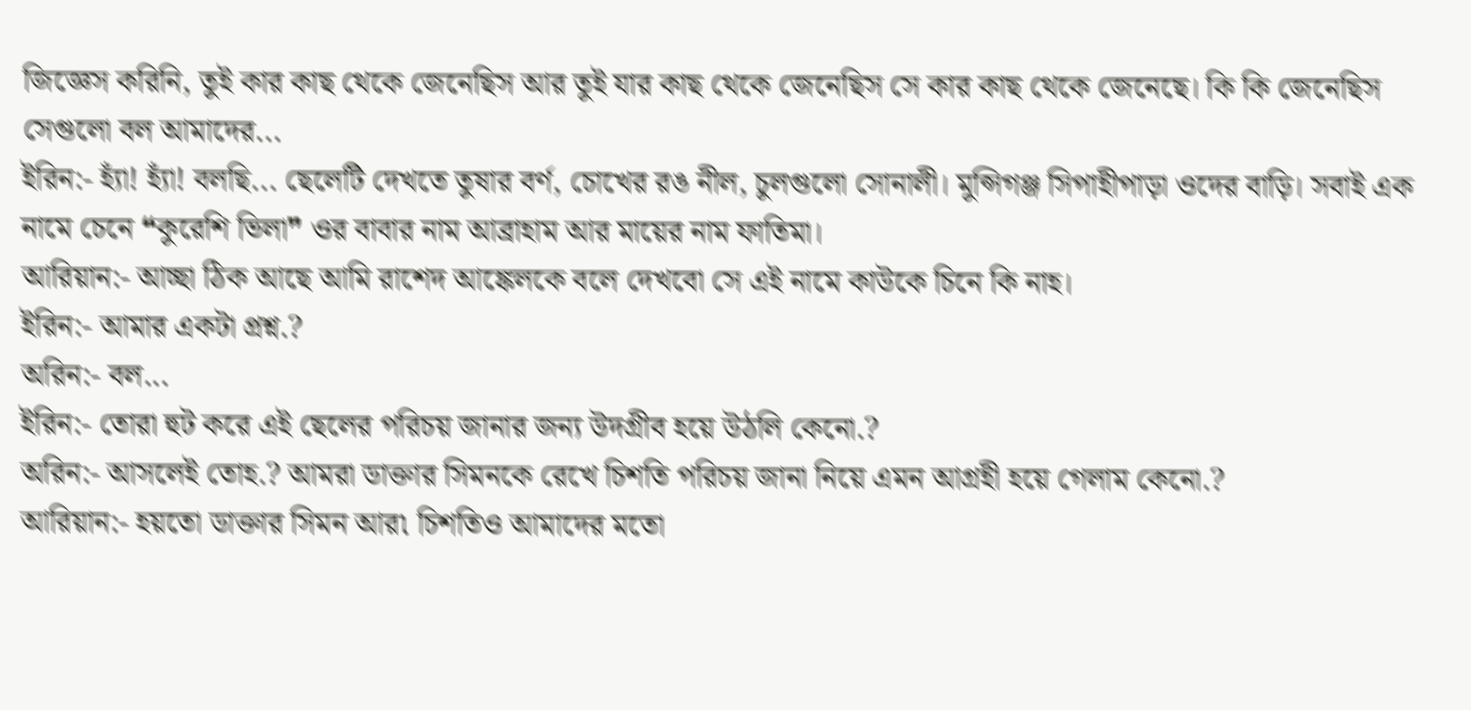জিজ্ঞেস করিনি, তুই কার কাছ থেকে জেনেছিস আর তুই যার কাছ থেকে জেনেছিস সে কার কাছ থেকে জেনেছে। কি কি জেনেছিস সেগুলো বল আমাদের...
ইরিন:- হ্যাঁ! হ্যাঁ! বলছি... ছেলেটি দেখতে তুষার বর্ণ, চোখের রঙ নীল, চুলগুলো সোনালী। মুন্সিগঞ্জ সিপাহীপাড়া ওদের বাড়ি। সবাই এক নামে চেনে ❝কুরেশি ভিলা❞ ওর বাবার নাম আব্রাহাম আর মায়ের নাম ফাতিমা।
আরিয়ান:- আচ্ছা ঠিক আছে আমি রাশেদ আঙ্কেলকে বলে দেখবো সে এই নামে কাউকে চিনে কি নাহ।
ইরিন:- আমার একটা প্রশ্ন.?
অরিন:- বল...
ইরিন:- তোরা হুট করে এই ছেলের পরিচয় জানার জন্য উদগ্রীব হয়ে উঠলি কেনো.?
অরিন:- আসলেই তোহ.? আমরা ডাক্তার সিমনকে রেখে চিশতি পরিচয় জানা নিয়ে এমন আগ্রহী হয়ে গেলাম কেনো.?
আরিয়ান:- হয়তো ডাক্তার সিমন আর৷ চিশতিও আমাদের মতো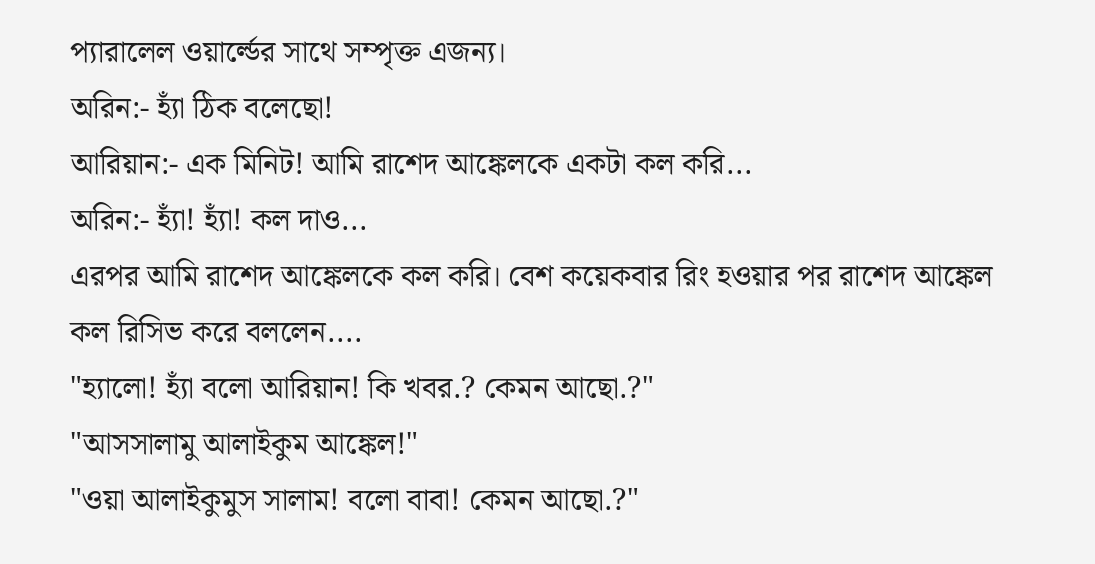প্যারালেল ওয়ার্ল্ডের সাথে সম্পৃক্ত এজন্য।
অরিন:- হ্যাঁ ঠিক বলেছো!
আরিয়ান:- এক মিনিট! আমি রাশেদ আঙ্কেলকে একটা কল করি...
অরিন:- হ্যাঁ! হ্যাঁ! কল দাও...
এরপর আমি রাশেদ আঙ্কেলকে কল করি। বেশ কয়েকবার রিং হওয়ার পর রাশেদ আঙ্কেল কল রিসিভ করে বললেন....
"হ্যালো! হ্যাঁ বলো আরিয়ান! কি খবর.? কেমন আছো.?"
"আসসালামু আলাইকুম আঙ্কেল!"
"ওয়া আলাইকুমুস সালাম! বলো বাবা! কেমন আছো.?"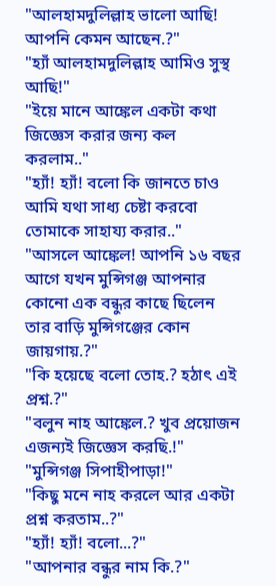"আলহামদুলিল্লাহ ভালো আছি! আপনি কেমন আছেন.?"
"হ্যাঁ আলহামদুলিল্লাহ আমিও সুস্থ আছি!"
"ইয়ে মানে আঙ্কেল একটা কথা জিজ্ঞেস করার জন্য কল করলাম.."
"হ্যাঁ! হ্যাঁ! বলো কি জানতে চাও আমি যথা সাধ্য চেষ্টা করবো তোমাকে সাহায্য করার.."
"আসলে আঙ্কেল! আপনি ১৬ বছর আগে যখন মুন্সিগঞ্জ আপনার কোনো এক বন্ধুর কাছে ছিলেন তার বাড়ি মুন্সিগঞ্জের কোন জায়গায়.?"
"কি হয়েছে বলো তোহ.? হঠাৎ এই প্রশ্ন.?"
"বলুন নাহ আঙ্কেল.? খুব প্রয়োজন এজন্যই জিজ্ঞেস করছি.!"
"মুন্সিগঞ্জ সিপাহীপাড়া!"
"কিছু মনে নাহ করলে আর একটা প্রশ্ন করতাম..?"
"হ্যাঁ! হ্যাঁ! বলো...?"
"আপনার বন্ধুর নাম কি.?"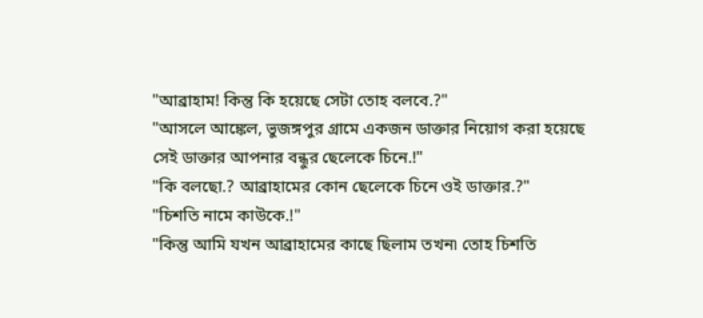"আব্রাহাম! কিন্তু কি হয়েছে সেটা তোহ বলবে.?"
"আসলে আঙ্কেল, ভুজঙ্গপুর গ্রামে একজন ডাক্তার নিয়োগ করা হয়েছে সেই ডাক্তার আপনার বন্ধুর ছেলেকে চিনে.!"
"কি বলছো.? আব্রাহামের কোন ছেলেকে চিনে ওই ডাক্তার.?"
"চিশতি নামে কাউকে.!"
"কিন্তু আমি যখন আব্রাহামের কাছে ছিলাম তখন৷ তোহ চিশতি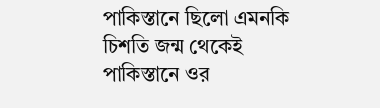পাকিস্তানে ছিলো এমনকি চিশতি জন্ম থেকেই পাকিস্তানে ওর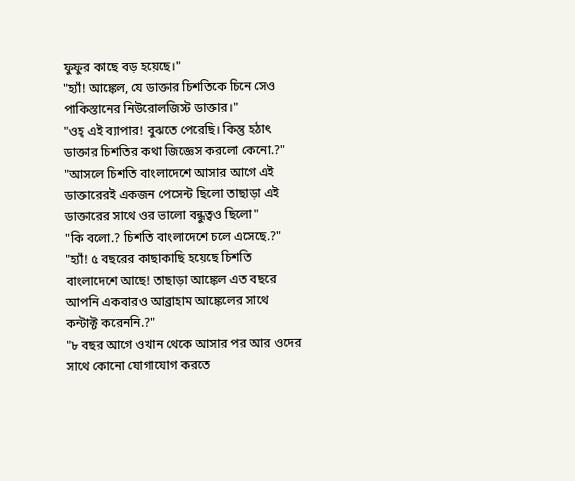ফুফুর কাছে বড় হয়েছে।"
"হ্যাঁ! আঙ্কেল, যে ডাক্তার চিশতিকে চিনে সেও পাকিস্তানের নিউরোলজিস্ট ডাক্তার।"
"ওহ্ এই ব্যাপার! বুঝতে পেরেছি। কিন্তু হঠাৎ ডাক্তার চিশতির কথা জিজ্ঞেস করলো কেনো.?"
"আসলে চিশতি বাংলাদেশে আসার আগে এই ডাক্তারেরই একজন পেসেন্ট ছিলো তাছাড়া এই ডাক্তারের সাথে ওর ভালো বন্ধুত্বও ছিলো"
"কি বলো.? চিশতি বাংলাদেশে চলে এসেছে.?"
"হ্যাঁ! ৫ বছরের কাছাকাছি হয়েছে চিশতি বাংলাদেশে আছে! তাছাড়া আঙ্কেল এত বছরে আপনি একবারও আব্রাহাম আঙ্কেলের সাথে কন্টাক্ট করেননি.?"
"৮ বছর আগে ওখান থেকে আসার পর আর ওদের সাথে কোনো যোগাযোগ করতে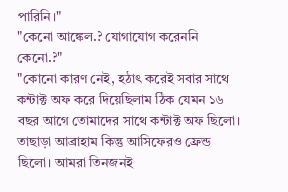পারিনি।"
"কেনো আঙ্কেল.? যোগাযোগ করেননি কেনো.?"
"কোনো কারণ নেই, হঠাৎ করেই সবার সাথে কন্টাক্ট অফ করে দিয়েছিলাম ঠিক যেমন ১৬ বছর আগে তোমাদের সাথে কন্টাক্ট অফ ছিলো। তাছাড়া আব্রাহাম কিন্তু আসিফেরও ফ্রেন্ড ছিলো। আমরা তিনজনই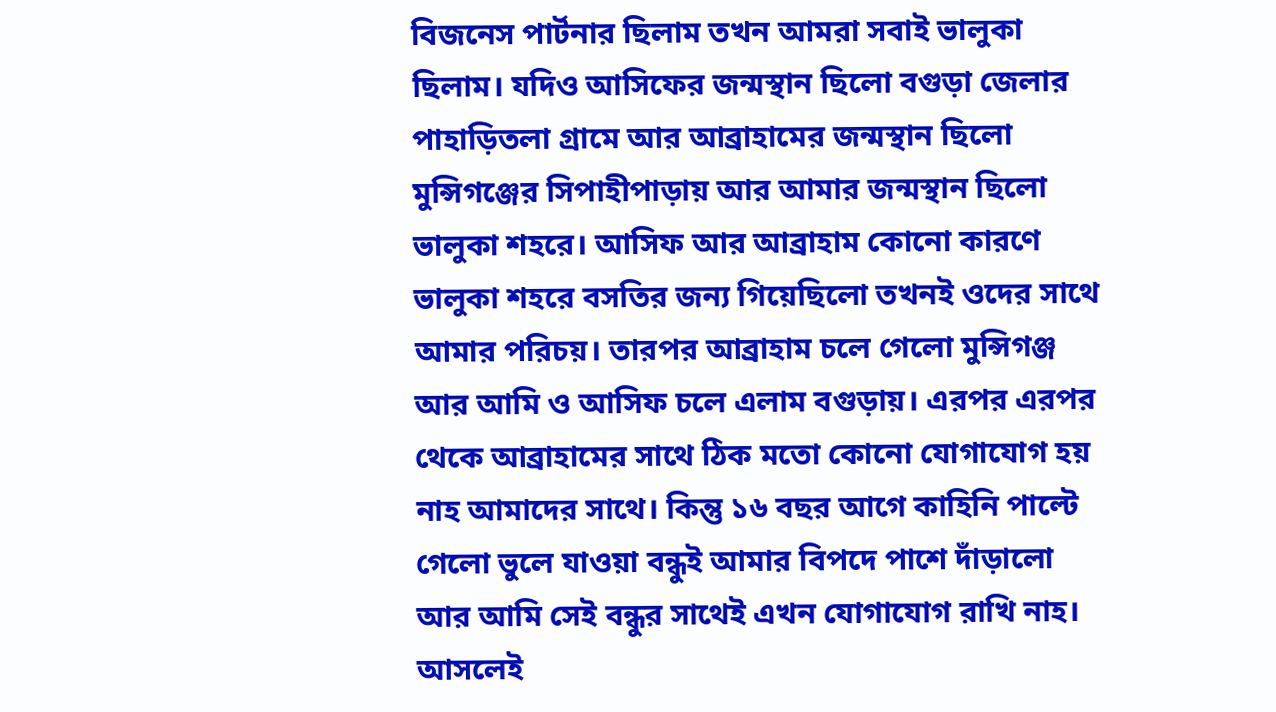বিজনেস পার্টনার ছিলাম তখন আমরা সবাই ভালুকা ছিলাম। যদিও আসিফের জন্মস্থান ছিলো বগুড়া জেলার পাহাড়িতলা গ্রামে আর আব্রাহামের জন্মস্থান ছিলো মুন্সিগঞ্জের সিপাহীপাড়ায় আর আমার জন্মস্থান ছিলো ভালুকা শহরে। আসিফ আর আব্রাহাম কোনো কারণে ভালুকা শহরে বসতির জন্য গিয়েছিলো তখনই ওদের সাথে আমার পরিচয়। তারপর আব্রাহাম চলে গেলো মুন্সিগঞ্জ আর আমি ও আসিফ চলে এলাম বগুড়ায়। এরপর এরপর থেকে আব্রাহামের সাথে ঠিক মতো কোনো যোগাযোগ হয় নাহ আমাদের সাথে। কিন্তু ১৬ বছর আগে কাহিনি পাল্টে গেলো ভুলে যাওয়া বন্ধুই আমার বিপদে পাশে দাঁড়ালো আর আমি সেই বন্ধুর সাথেই এখন যোগাযোগ রাখি নাহ। আসলেই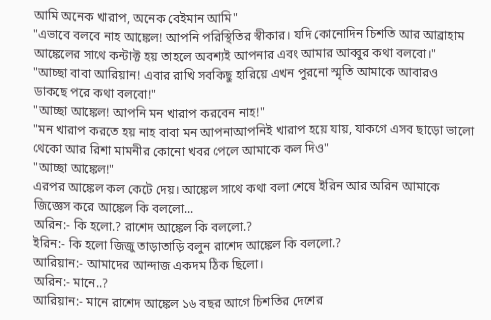আমি অনেক খারাপ, অনেক বেইমান আমি"
"এভাবে বলবে নাহ আঙ্কেল! আপনি পরিস্থিতির স্বীকার। যদি কোনোদিন চিশতি আর আব্রাহাম আঙ্কেলের সাথে কন্টাক্ট হয় তাহলে অবশ্যই আপনার এবং আমার আব্বুর কথা বলবো।"
"আচ্ছা বাবা আরিয়ান! এবার রাখি সবকিছু হারিয়ে এখন পুরনো স্মৃতি আমাকে আবারও ডাকছে পরে কথা বলবো!"
"আচ্ছা আঙ্কেল! আপনি মন খারাপ করবেন নাহ!"
"মন খারাপ করতে হয় নাহ বাবা মন আপনাআপনিই খারাপ হয়ে যায়, যাকগে এসব ছাড়ো ভালো থেকো আর রিশা মামনীর কোনো খবর পেলে আমাকে কল দিও"
"আচ্ছা আঙ্কেল!"
এরপর আঙ্কেল কল কেটে দেয়। আঙ্কেল সাথে কথা বলা শেষে ইরিন আর অরিন আমাকে জিজ্ঞেস করে আঙ্কেল কি বললো...
অরিন:- কি হলো.? রাশেদ আঙ্কেল কি বললো.?
ইরিন:- কি হলো জিজু তাড়াতাড়ি বলুন রাশেদ আঙ্কেল কি বললো.?
আরিয়ান:- আমাদের আন্দাজ একদম ঠিক ছিলো।
অরিন:- মানে..?
আরিয়ান:- মানে রাশেদ আঙ্কেল ১৬ বছর আগে চিশতির দেশের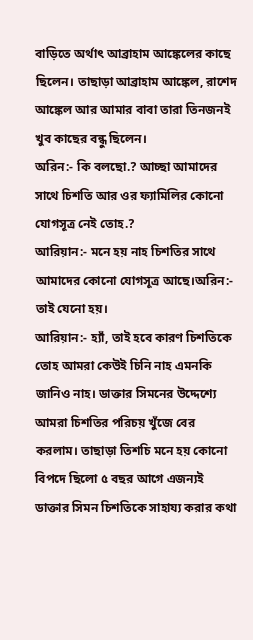বাড়িতে অর্থাৎ আব্রাহাম আঙ্কেলের কাছে ছিলেন। তাছাড়া আব্রাহাম আঙ্কেল, রাশেদ আঙ্কেল আর আমার বাবা তারা তিনজনই খুব কাছের বন্ধু ছিলেন।
অরিন:- কি বলছো.? আচ্ছা আমাদের সাথে চিশতি আর ওর ফ্যামিলির কোনো যোগসূত্র নেই তোহ.?
আরিয়ান:- মনে হয় নাহ চিশতির সাথে আমাদের কোনো যোগসূত্র আছে।অরিন:- তাই যেনো হয়।
আরিয়ান:- হ্যাঁ, তাই হবে কারণ চিশতিকে তোহ আমরা কেউই চিনি নাহ এমনকি জানিও নাহ। ডাক্তার সিমনের উদ্দেশ্যে আমরা চিশতির পরিচয় খুঁজে বের করলাম। তাছাড়া তিশচি মনে হয় কোনো বিপদে ছিলো ৫ বছর আগে এজন্যই ডাক্তার সিমন চিশতিকে সাহায্য করার কথা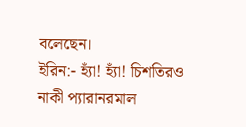বলেছেন।
ইরিন:- হ্যাঁ! হ্যাঁ! চিশতিরও নাকী প্যারানরমাল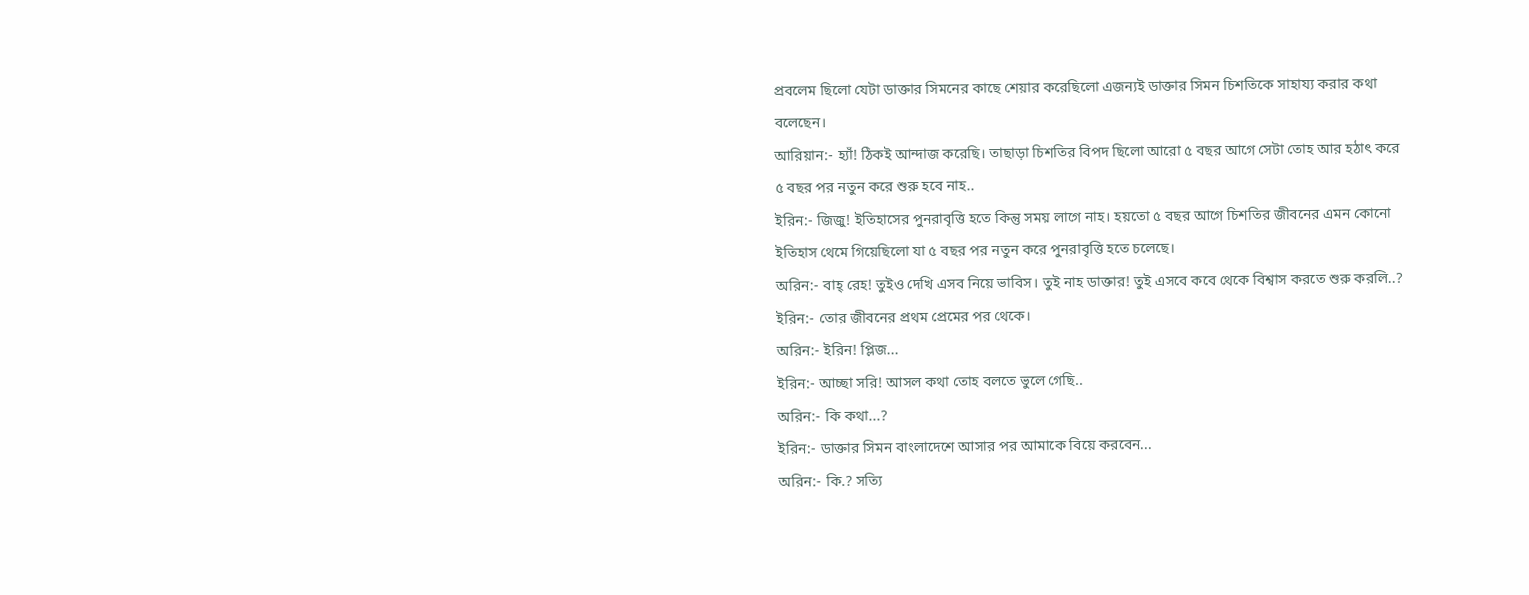প্রবলেম ছিলো যেটা ডাক্তার সিমনের কাছে শেয়ার করেছিলো এজন্যই ডাক্তার সিমন চিশতিকে সাহায্য করার কথা বলেছেন।
আরিয়ান:- হ্যাঁ! ঠিকই আন্দাজ করেছি। তাছাড়া চিশতির বিপদ ছিলো আরো ৫ বছর আগে সেটা তোহ আর হঠাৎ করে ৫ বছর পর নতুন করে শুরু হবে নাহ..
ইরিন:- জিজু! ইতিহাসের পুনরাবৃত্তি হতে কিন্তু সময় লাগে নাহ। হয়তো ৫ বছর আগে চিশতির জীবনের এমন কোনো ইতিহাস থেমে গিয়েছিলো যা ৫ বছর পর নতুন করে পুনরাবৃত্তি হতে চলেছে।
অরিন:- বাহ্ রেহ! তুইও দেখি এসব নিয়ে ভাবিস। তুই নাহ ডাক্তার! তুই এসবে কবে থেকে বিশ্বাস করতে শুরু করলি..?
ইরিন:- তোর জীবনের প্রথম প্রেমের পর থেকে।
অরিন:- ইরিন! প্লিজ...
ইরিন:- আচ্ছা সরি! আসল কথা তোহ বলতে ভুলে গেছি..
অরিন:- কি কথা...?
ইরিন:- ডাক্তার সিমন বাংলাদেশে আসার পর আমাকে বিয়ে করবেন...
অরিন:- কি.? সত্যি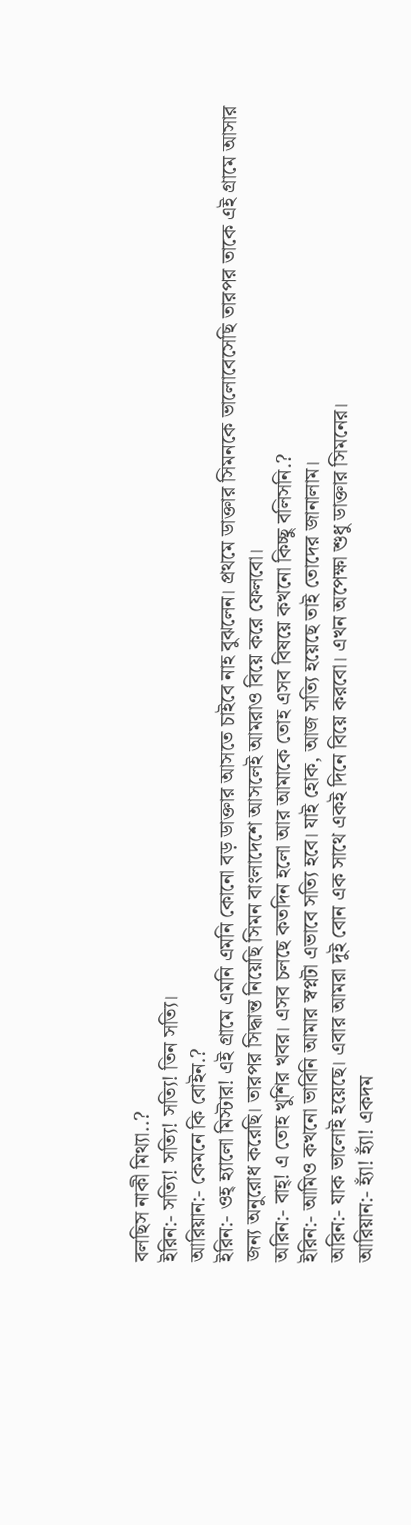বলছিস নাকী মিথ্যা..?
ইরিন:- সত্যি! সত্যি! সত্যি! তিন সত্যি।
আরিয়ান:- কেমনে কি বোইন.?
ইরিন:- ওহ্ হ্যালো মিস্টার! এই গ্রামে এমনি এমনি কোনো বড় ডাক্তার আসতে চাইবে নাহ বুঝলেন। প্রথমে ডাক্তার সিমনকে ভালোবেসেছি তারপর তাকে এই গ্রামে আসার জন্য অনুরোধ করেছি। তারপর সিদ্ধান্ত নিয়েছি সিমন বাংলাদেশে আসলেই আমরাও বিয়ে করে ফেলবো।
অরিন:- বাহ্! এ তোহ খুশির খবর। এসব চলছে কতদিন হলো আর আমাকে তোহ এসব বিষয়ে কখনো কিচ্ছু বলিসনি.?
ইরিন:- আমিও কখনো ভাবিনি আমার স্বপ্নটা এভাবে সত্যি হবে। যাই হোক, আজ সত্যি হয়েছে তাই তোদের জানালাম।
অরিন:- যাক ভালোই হয়েছে। এবার আমরা দুই বোন এক সাথে একই দিনে বিয়ে করবো। এখন অপেক্ষা শুধু ডাক্তার সিমনের।
আরিয়ান:- হ্যাঁ! হ্যাঁ! একদম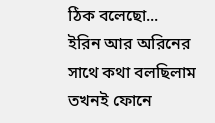ঠিক বলেছো...
ইরিন আর অরিনের সাথে কথা বলছিলাম তখনই ফোনে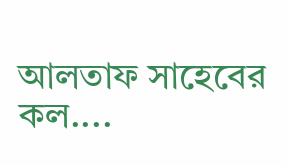আলতাফ সাহেবের কল....